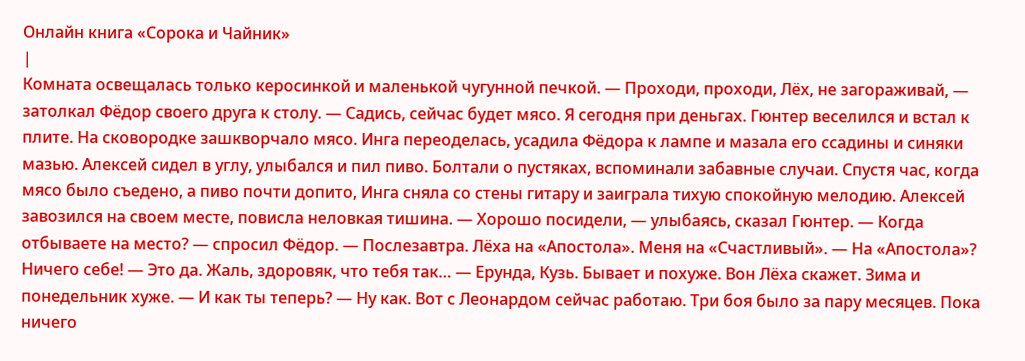Онлайн книга «Сорока и Чайник»
|
Комната освещалась только керосинкой и маленькой чугунной печкой. — Проходи, проходи, Лёх, не загораживай, — затолкал Фёдор своего друга к столу. — Садись, сейчас будет мясо. Я сегодня при деньгах. Гюнтер веселился и встал к плите. На сковородке зашкворчало мясо. Инга переоделась, усадила Фёдора к лампе и мазала его ссадины и синяки мазью. Алексей сидел в углу, улыбался и пил пиво. Болтали о пустяках, вспоминали забавные случаи. Спустя час, когда мясо было съедено, а пиво почти допито, Инга сняла со стены гитару и заиграла тихую спокойную мелодию. Алексей завозился на своем месте, повисла неловкая тишина. — Хорошо посидели, — улыбаясь, сказал Гюнтер. — Когда отбываете на место? — спросил Фёдор. — Послезавтра. Лёха на «Апостола». Меня на «Счастливый». — На «Апостола»? Ничего себе! — Это да. Жаль, здоровяк, что тебя так… — Ерунда, Кузь. Бывает и похуже. Вон Лёха скажет. Зима и понедельник хуже. — И как ты теперь? — Ну как. Вот с Леонардом сейчас работаю. Три боя было за пару месяцев. Пока ничего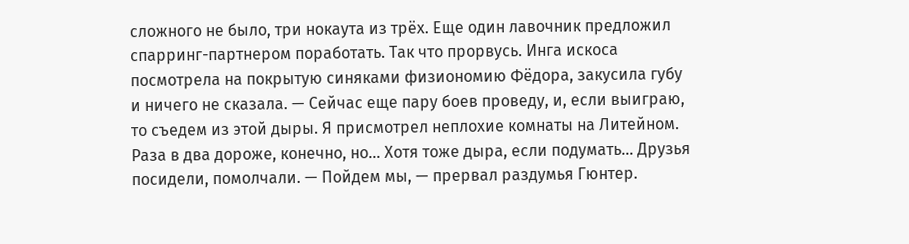сложного не было, три нокаута из трёх. Еще один лавочник предложил спарринг-партнером поработать. Так что прорвусь. Инга искоса посмотрела на покрытую синяками физиономию Фёдора, закусила губу и ничего не сказала. — Сейчас еще пару боев проведу, и, если выиграю, то съедем из этой дыры. Я присмотрел неплохие комнаты на Литейном. Раза в два дороже, конечно, но… Хотя тоже дыра, если подумать… Друзья посидели, помолчали. — Пойдем мы, — прервал раздумья Гюнтер.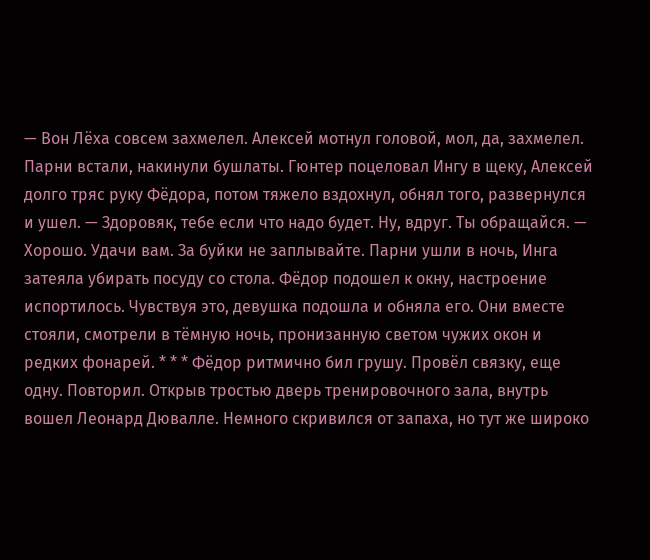— Вон Лёха совсем захмелел. Алексей мотнул головой, мол, да, захмелел. Парни встали, накинули бушлаты. Гюнтер поцеловал Ингу в щеку, Алексей долго тряс руку Фёдора, потом тяжело вздохнул, обнял того, развернулся и ушел. — Здоровяк, тебе если что надо будет. Ну, вдруг. Ты обращайся. — Хорошо. Удачи вам. За буйки не заплывайте. Парни ушли в ночь, Инга затеяла убирать посуду со стола. Фёдор подошел к окну, настроение испортилось. Чувствуя это, девушка подошла и обняла его. Они вместе стояли, смотрели в тёмную ночь, пронизанную светом чужих окон и редких фонарей. * * * Фёдор ритмично бил грушу. Провёл связку, еще одну. Повторил. Открыв тростью дверь тренировочного зала, внутрь вошел Леонард Дювалле. Немного скривился от запаха, но тут же широко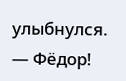улыбнулся. — Фёдор!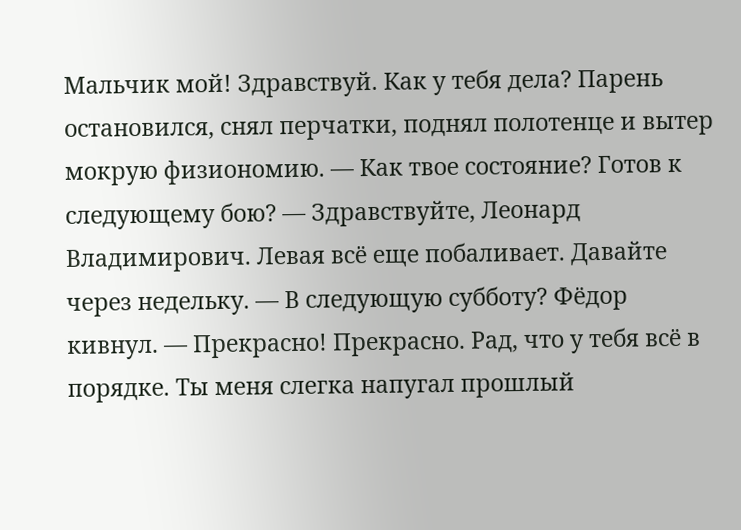Мальчик мой! Здравствуй. Как у тебя дела? Парень остановился, снял перчатки, поднял полотенце и вытер мокрую физиономию. — Как твое состояние? Готов к следующему бою? — Здравствуйте, Леонард Владимирович. Левая всё еще побаливает. Давайте через недельку. — В следующую субботу? Фёдор кивнул. — Прекрасно! Прекрасно. Рад, что у тебя всё в порядке. Ты меня слегка напугал прошлый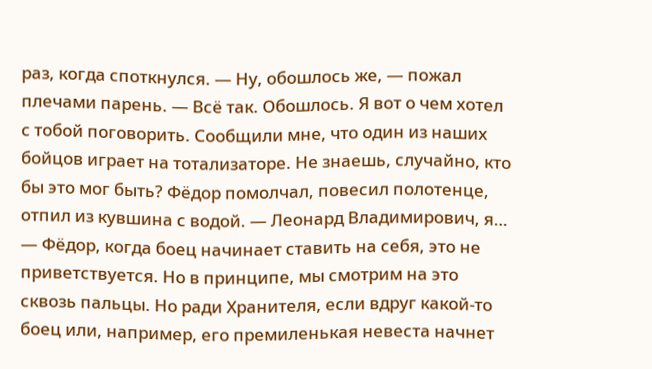раз, когда споткнулся. — Ну, обошлось же, — пожал плечами парень. — Всё так. Обошлось. Я вот о чем хотел с тобой поговорить. Сообщили мне, что один из наших бойцов играет на тотализаторе. Не знаешь, случайно, кто бы это мог быть? Фёдор помолчал, повесил полотенце, отпил из кувшина с водой. — Леонард Владимирович, я… — Фёдор, когда боец начинает ставить на себя, это не приветствуется. Но в принципе, мы смотрим на это сквозь пальцы. Но ради Хранителя, если вдруг какой-то боец или, например, его премиленькая невеста начнет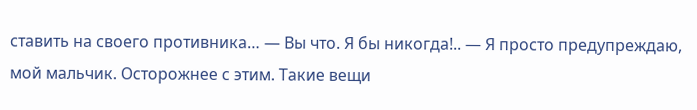ставить на своего противника… — Вы что. Я бы никогда!.. — Я просто предупреждаю, мой мальчик. Осторожнее с этим. Такие вещи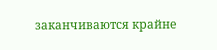заканчиваются крайне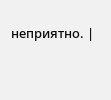неприятно. |